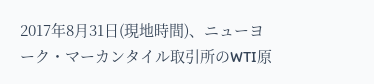2017年8月31日(現地時間)、ニューヨーク・マーカンタイル取引所のWTI原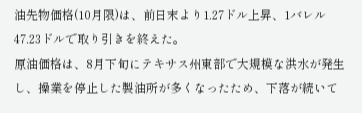油先物価格(10月限)は、前日末より1.27ドル上昇、1バレル47.23ドルで取り引きを終えた。
原油価格は、8月下旬にテキサス州東部で大規模な洪水が発生し、操業を停止した製油所が多くなったため、下落が続いて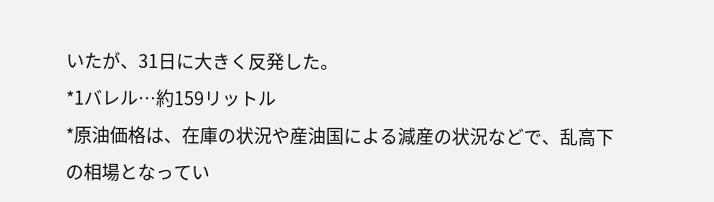いたが、31日に大きく反発した。
*1バレル…約159リットル
*原油価格は、在庫の状況や産油国による減産の状況などで、乱高下の相場となってい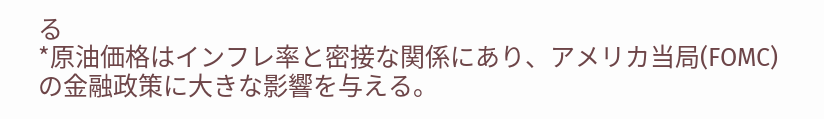る
*原油価格はインフレ率と密接な関係にあり、アメリカ当局(FOMC)の金融政策に大きな影響を与える。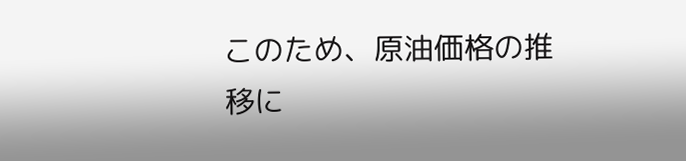このため、原油価格の推移に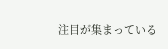注目が集まっている